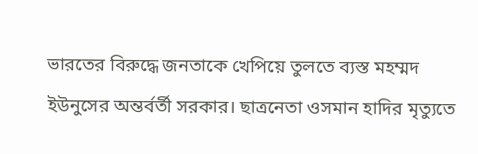ভারতের বিরুদ্ধে জনতাকে খেপিয়ে তুলতে ব্যস্ত মহম্মদ ইউনুসের অন্তর্বর্তী সরকার। ছাত্রনেতা ওসমান হাদির মৃত্যুতে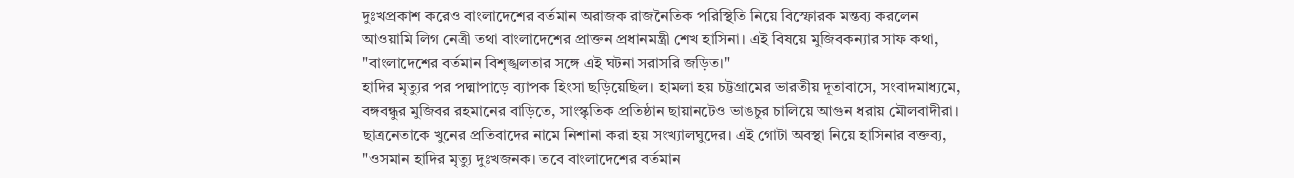দুঃখপ্রকাশ করেও বাংলাদেশের বর্তমান অরাজক রাজনৈতিক পরিস্থিতি নিয়ে বিস্ফোরক মন্তব্য করলেন আওয়ামি লিগ নেত্রী তথা বাংলাদেশের প্রাক্তন প্রধানমন্ত্রী শেখ হাসিনা। এই বিষয়ে মুজিবকন্যার সাফ কথা, "বাংলাদেশের বর্তমান বিশৃঙ্খলতার সঙ্গে এই ঘটনা সরাসরি জড়িত।"
হাদির মৃত্যুর পর পদ্মাপাড়ে ব্যাপক হিংসা ছড়িয়েছিল। হামলা হয় চট্টগ্রামের ভারতীয় দূতাবাসে, সংবাদমাধ্যমে, বঙ্গবন্ধুর মুজিবর রহমানের বাড়িতে, সাংস্কৃতিক প্রতিষ্ঠান ছায়ানটেও ভাঙচুর চালিয়ে আগুন ধরায় মৌলবাদীরা। ছাত্রনেতাকে খুনের প্রতিবাদের নামে নিশানা করা হয় সংখ্যালঘুদের। এই গোটা অবস্থা নিয়ে হাসিনার বক্তব্য, "ওসমান হাদির মৃত্যু দুঃখজনক। তবে বাংলাদেশের বর্তমান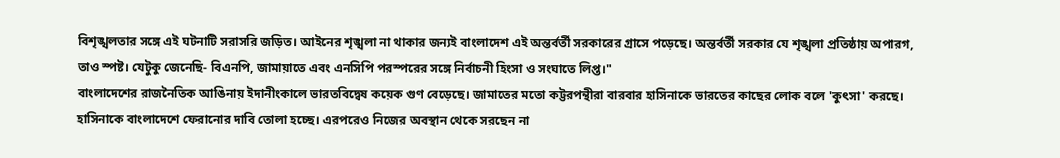বিশৃঙ্খলতার সঙ্গে এই ঘটনাটি সরাসরি জড়িত। আইনের শৃঙ্খলা না থাকার জন্যই বাংলাদেশ এই অন্তর্বর্তী সরকারের গ্রাসে পড়েছে। অন্তর্বর্তী সরকার যে শৃঙ্খলা প্রতিষ্ঠায় অপারগ, তাও স্পষ্ট। যেটুকু জেনেছি- বিএনপি, জামায়াতে এবং এনসিপি পরস্পরের সঙ্গে নির্বাচনী হিংসা ও সংঘাতে লিপ্ত।"
বাংলাদেশের রাজনৈতিক আঙিনায় ইদানীংকালে ভারতবিদ্বেষ কয়েক গুণ বেড়েছে। জামাতের মতো কট্টরপন্থীরা বারবার হাসিনাকে ভারতের কাছের লোক বলে 'কুৎসা' করছে। হাসিনাকে বাংলাদেশে ফেরানোর দাবি তোলা হচ্ছে। এরপরেও নিজের অবস্থান থেকে সরছেন না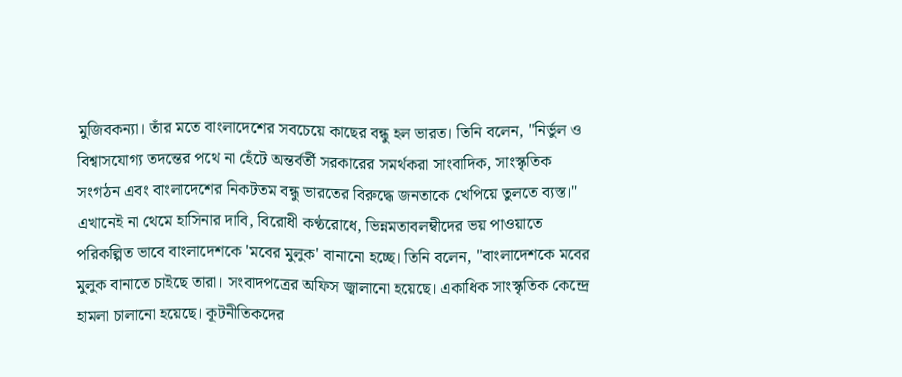মুজিবকন্যা। তাঁর মতে বাংলাদেশের সবচেয়ে কাছের বন্ধু হল ভারত। তিনি বলেন, "নির্ভুল ও বিশ্বাসযোগ্য তদন্তের পথে না হেঁটে অন্তর্বর্তী সরকারের সমর্থকরা সাংবাদিক, সাংস্কৃতিক সংগঠন এবং বাংলাদেশের নিকটতম বন্ধু ভারতের বিরুদ্ধে জনতাকে খেপিয়ে তুলতে ব্যস্ত।" এখানেই না থেমে হাসিনার দাবি, বিরোধী কণ্ঠরোধে, ভিন্নমতাবলম্বীদের ভয় পাওয়াতে পরিকল্পিত ভাবে বাংলাদেশকে 'মবের মুলুক' বানানো হচ্ছে। তিনি বলেন, "বাংলাদেশকে মবের মুলুক বানাতে চাইছে তারা। সংবাদপত্রের অফিস জ্বালানো হয়েছে। একাধিক সাংস্কৃতিক কেন্দ্রে হামলা চালানো হয়েছে। কূটনীতিকদের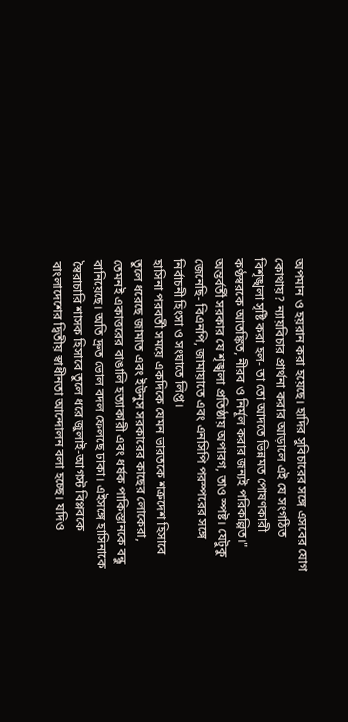অপমান ও হয়রান করা হয়েছে। হাদির সুবিচারের সঙ্গে এসবের যোগ কোথায়? ন্যায়বিচার প্রার্থনা করার আড়ালে এই যে সংগঠিত বিশৃঙ্খলা সৃষ্টি করা হল- তা তো আদতে ভিন্নমত পোষণকারী কণ্ঠস্বরকে আতঙ্কিত, নীরব ও নির্মূল করার জন্যই পরিকল্পিত।"
অন্তর্বর্তী সরকার যে শৃঙ্খলা প্রতিষ্ঠায় অপারগ, তাও স্পষ্ট। যেটুকু জেনেছি- বিএনপি, জামায়াতে এবং এনসিপি পরস্পরের সঙ্গে নির্বাচনী হিংসা ও সংঘাতে লিপ্ত।
হাসিনা পরবর্তী সময়ে একদিকে যেমন ভারতকে শত্রুদেশ হিসাবে তুলে ধরেছে জামাত এবং ইউনুস সরকারের কাছের লোকেরা, তেমনই একাত্তরের বাঙালি হত্যাকারী এবং ধর্ষক পাকিস্তানকে বন্ধু বানিয়েছে। অতি দ্রুত ভোল বদল ফেলছে ঢাকা। এইসঙ্গে হাসিনাকে স্বৈরাচারি শাসক হিসাবে তুলে ধরে জুলাই-আগস্ট বিপ্লবকে বাংলাদেশের দ্বিতীয় স্বাধীনতা আন্দোলন বলা হচ্ছে। যদিও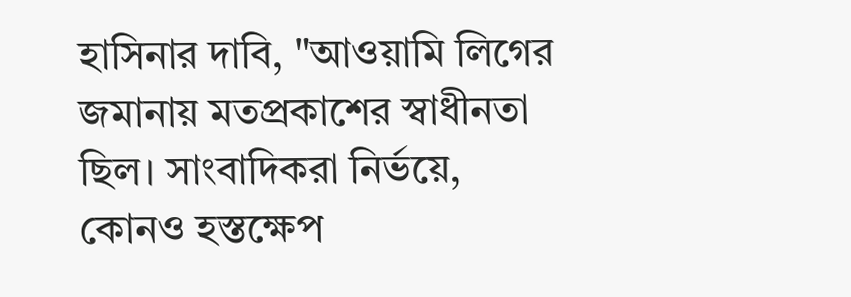হাসিনার দাবি, "আওয়ামি লিগের জমানায় মতপ্রকাশের স্বাধীনতা ছিল। সাংবাদিকরা নির্ভয়ে, কোনও হস্তক্ষেপ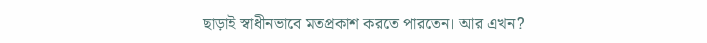ছাড়াই স্বাধীনভাবে মতপ্রকাশ করতে পারতেন। আর এখন?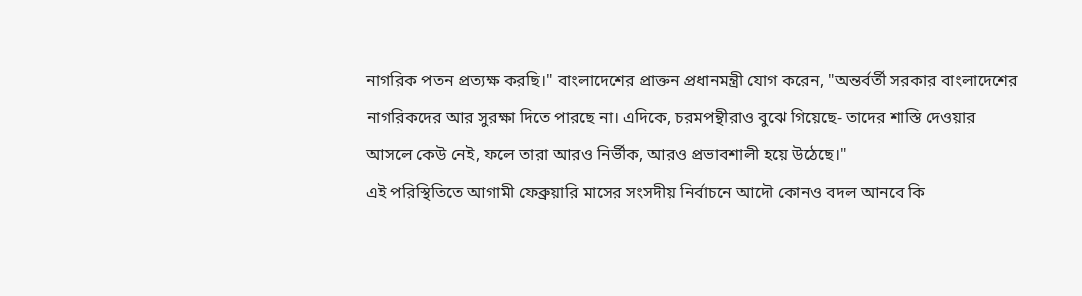নাগরিক পতন প্রত্যক্ষ করছি।" বাংলাদেশের প্রাক্তন প্রধানমন্ত্রী যোগ করেন, "অন্তর্বর্তী সরকার বাংলাদেশের নাগরিকদের আর সুরক্ষা দিতে পারছে না। এদিকে, চরমপন্থীরাও বুঝে গিয়েছে- তাদের শাস্তি দেওয়ার আসলে কেউ নেই, ফলে তারা আরও নির্ভীক, আরও প্রভাবশালী হয়ে উঠেছে।"
এই পরিস্থিতিতে আগামী ফেব্রুয়ারি মাসের সংসদীয় নির্বাচনে আদৌ কোনও বদল আনবে কি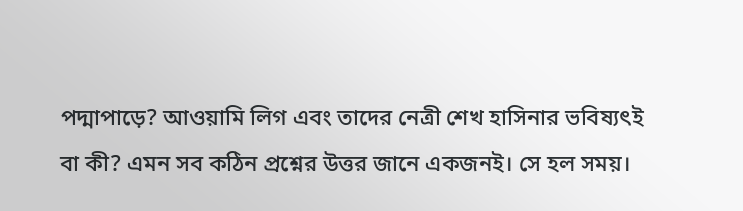পদ্মাপাড়ে? আওয়ামি লিগ এবং তাদের নেত্রী শেখ হাসিনার ভবিষ্যৎই বা কী? এমন সব কঠিন প্রশ্নের উত্তর জানে একজনই। সে হল সময়।